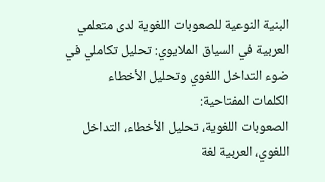البنية النوعية للصعوبات اللغوية لدى متعلمي العربية في السياق الملايوي: تحليل تكاملي في ضوء التداخل اللغوي وتحليل الأخطاء
الكلمات المفتاحية:
الصعوبات اللغوية، تحليل الأخطاء، التداخل اللغوي، العربية لغة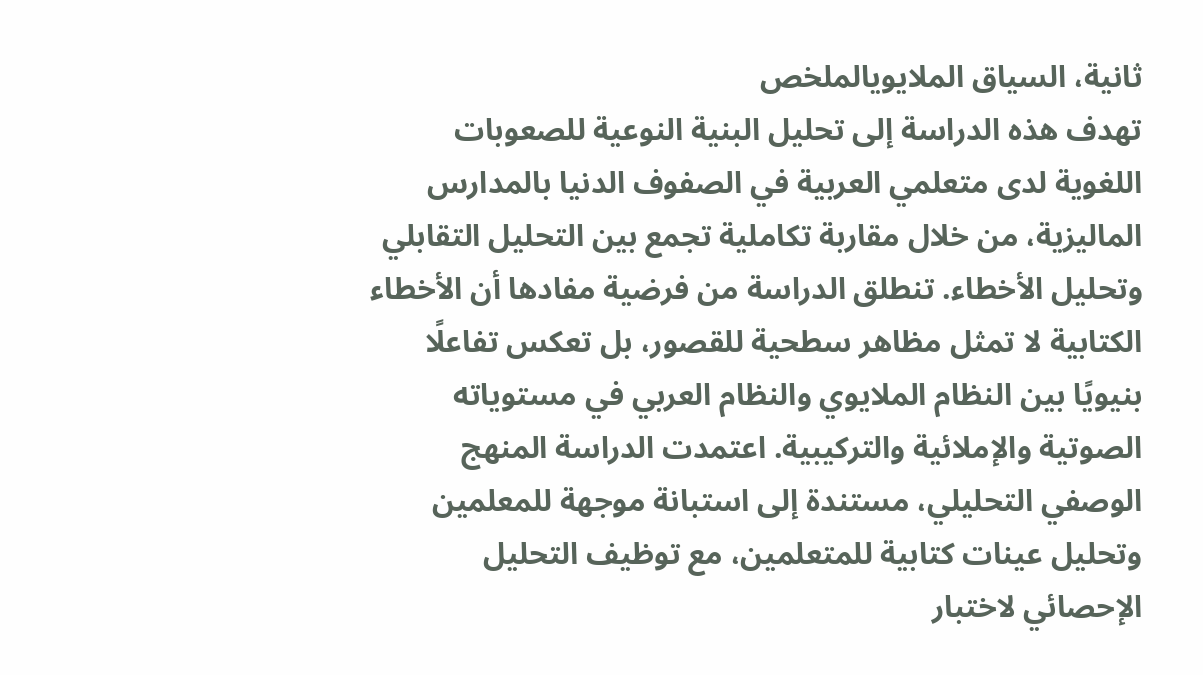ثانية، السياق الملايويالملخص
تهدف هذه الدراسة إلى تحليل البنية النوعية للصعوبات اللغوية لدى متعلمي العربية في الصفوف الدنيا بالمدارس الماليزية، من خلال مقاربة تكاملية تجمع بين التحليل التقابلي وتحليل الأخطاء. تنطلق الدراسة من فرضية مفادها أن الأخطاء الكتابية لا تمثل مظاهر سطحية للقصور، بل تعكس تفاعلًا بنيويًا بين النظام الملايوي والنظام العربي في مستوياته الصوتية والإملائية والتركيبية. اعتمدت الدراسة المنهج الوصفي التحليلي، مستندة إلى استبانة موجهة للمعلمين وتحليل عينات كتابية للمتعلمين، مع توظيف التحليل الإحصائي لاختبار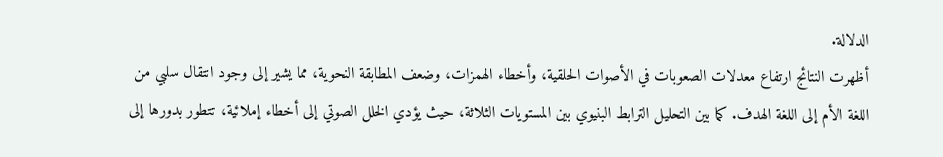الدلالة.
أظهرت النتائج ارتفاع معدلات الصعوبات في الأصوات الحلقية، وأخطاء الهمزات، وضعف المطابقة النحوية، مما يشير إلى وجود انتقال سلبي من اللغة الأم إلى اللغة الهدف. كما بين التحليل الترابط البنيوي بين المستويات الثلاثة، حيث يؤدي الخلل الصوتي إلى أخطاء إملائية، تتطور بدورها إلى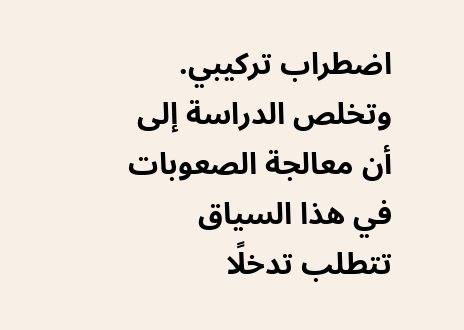اضطراب تركيبي. وتخلص الدراسة إلى أن معالجة الصعوبات في هذا السياق تتطلب تدخلًا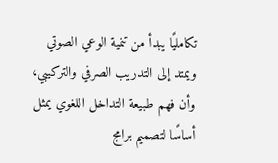تكامليًا يبدأ من تنمية الوعي الصوتي ويمتد إلى التدريب الصرفي والتركيبي، وأن فهم طبيعة التداخل اللغوي يمثل أساسًا لتصميم برامج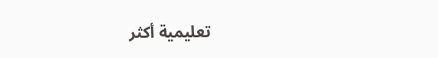تعليمية أكثر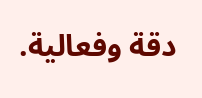دقة وفعالية.